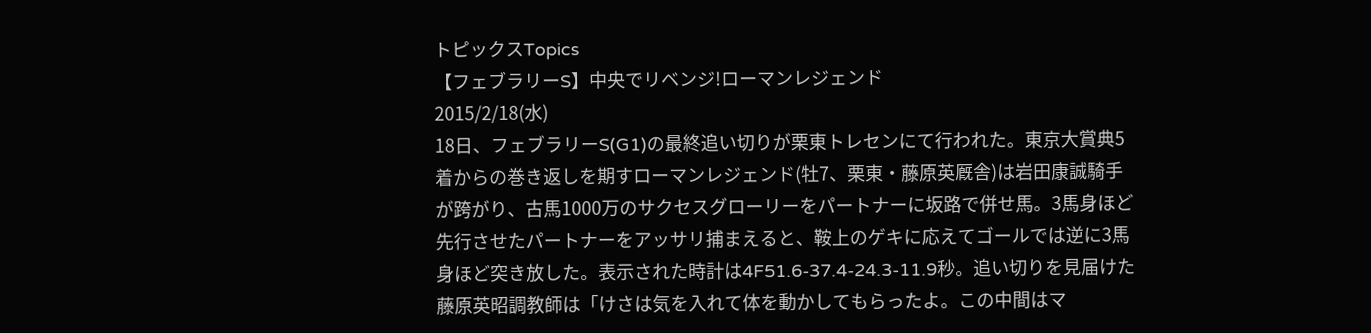トピックスTopics
【フェブラリーS】中央でリベンジ!ローマンレジェンド
2015/2/18(水)
18日、フェブラリーS(G1)の最終追い切りが栗東トレセンにて行われた。東京大賞典5着からの巻き返しを期すローマンレジェンド(牡7、栗東・藤原英厩舎)は岩田康誠騎手が跨がり、古馬1000万のサクセスグローリーをパートナーに坂路で併せ馬。3馬身ほど先行させたパートナーをアッサリ捕まえると、鞍上のゲキに応えてゴールでは逆に3馬身ほど突き放した。表示された時計は4F51.6-37.4-24.3-11.9秒。追い切りを見届けた藤原英昭調教師は「けさは気を入れて体を動かしてもらったよ。この中間はマ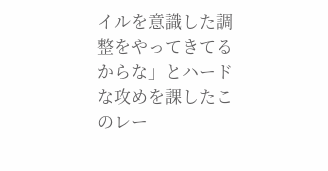イルを意識した調整をやってきてるからな」とハードな攻めを課したこのレー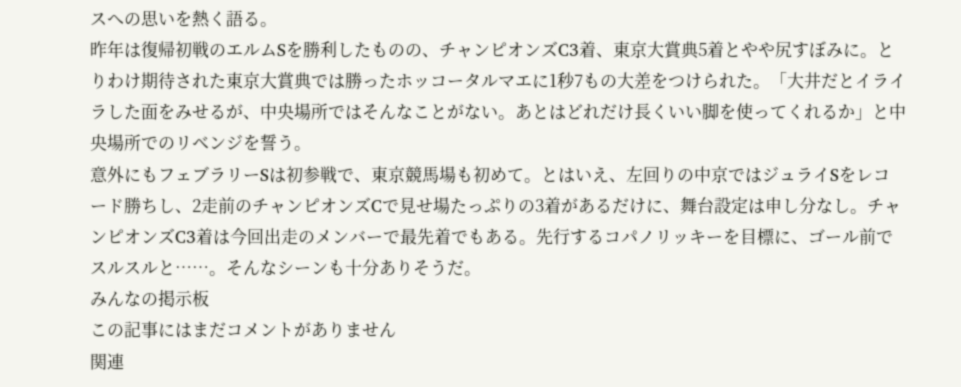スへの思いを熱く語る。
昨年は復帰初戦のエルムSを勝利したものの、チャンピオンズC3着、東京大賞典5着とやや尻すぼみに。とりわけ期待された東京大賞典では勝ったホッコータルマエに1秒7もの大差をつけられた。「大井だとイライラした面をみせるが、中央場所ではそんなことがない。あとはどれだけ長くいい脚を使ってくれるか」と中央場所でのリベンジを誓う。
意外にもフェブラリーSは初参戦で、東京競馬場も初めて。とはいえ、左回りの中京ではジュライSをレコード勝ちし、2走前のチャンピオンズCで見せ場たっぷりの3着があるだけに、舞台設定は申し分なし。チャンピオンズC3着は今回出走のメンバーで最先着でもある。先行するコパノリッキーを目標に、ゴール前でスルスルと……。そんなシーンも十分ありそうだ。
みんなの掲示板
この記事にはまだコメントがありません
関連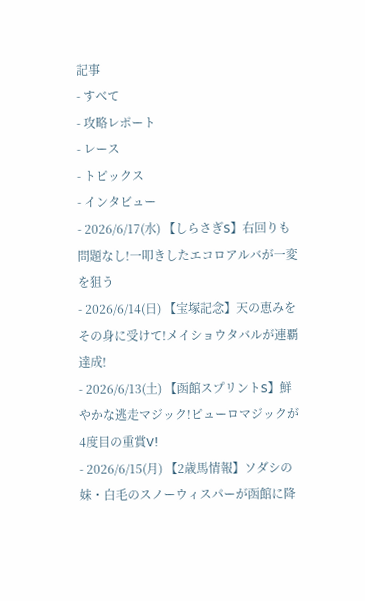記事
- すべて
- 攻略レポート
- レース
- トピックス
- インタビュー
- 2026/6/17(水) 【しらさぎS】右回りも問題なし!一叩きしたエコロアルバが一変を狙う
- 2026/6/14(日) 【宝塚記念】天の恵みをその身に受けて!メイショウタバルが連覇達成!
- 2026/6/13(土) 【函館スプリントS】鮮やかな逃走マジック!ピューロマジックが4度目の重賞V!
- 2026/6/15(月) 【2歳馬情報】ソダシの妹・白毛のスノーウィスパーが函館に降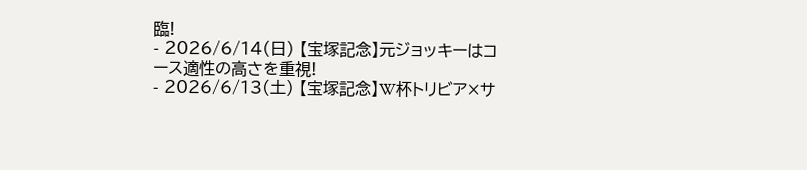臨!
- 2026/6/14(日) 【宝塚記念】元ジョッキーはコース適性の高さを重視!
- 2026/6/13(土) 【宝塚記念】W杯トリビア×サ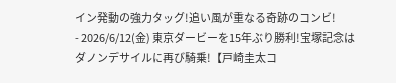イン発動の強力タッグ!追い風が重なる奇跡のコンビ!
- 2026/6/12(金) 東京ダービーを15年ぶり勝利!宝塚記念はダノンデサイルに再び騎乗!【戸崎圭太コ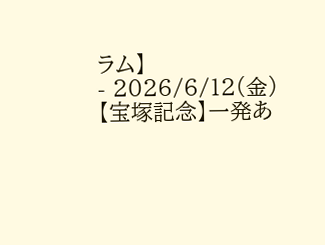ラム】
- 2026/6/12(金) 【宝塚記念】一発あ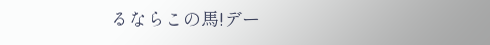るならこの馬!デー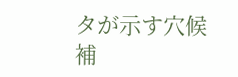タが示す穴候補